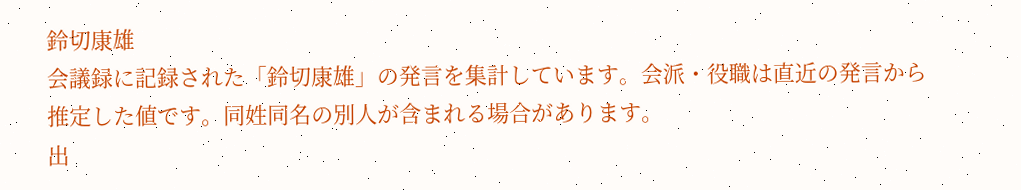鈴切康雄
会議録に記録された「鈴切康雄」の発言を集計しています。会派・役職は直近の発言から推定した値です。同姓同名の別人が含まれる場合があります。
出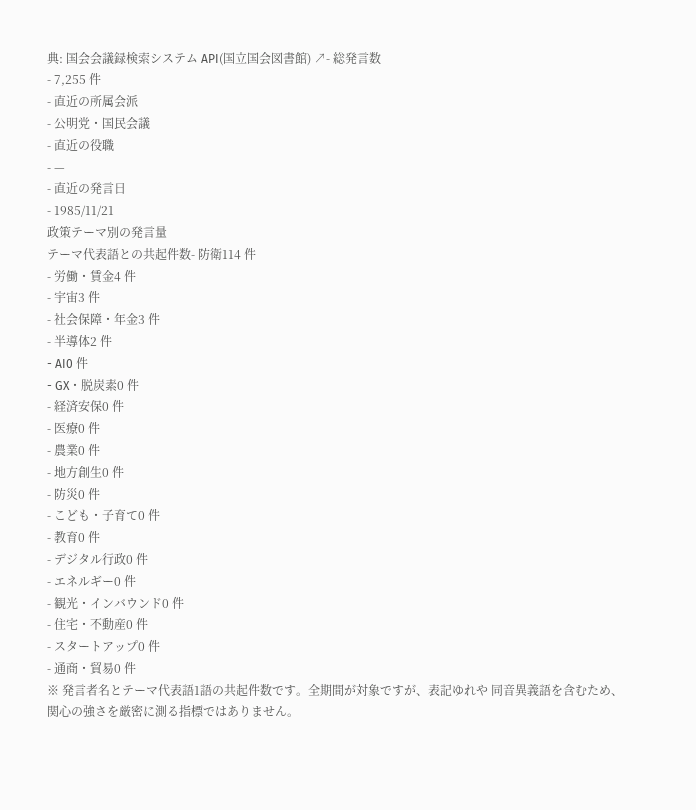典: 国会会議録検索システム API(国立国会図書館) ↗- 総発言数
- 7,255 件
- 直近の所属会派
- 公明党・国民会議
- 直近の役職
- —
- 直近の発言日
- 1985/11/21
政策テーマ別の発言量
テーマ代表語との共起件数- 防衛114 件
- 労働・賃金4 件
- 宇宙3 件
- 社会保障・年金3 件
- 半導体2 件
- AI0 件
- GX・脱炭素0 件
- 経済安保0 件
- 医療0 件
- 農業0 件
- 地方創生0 件
- 防災0 件
- こども・子育て0 件
- 教育0 件
- デジタル行政0 件
- エネルギー0 件
- 観光・インバウンド0 件
- 住宅・不動産0 件
- スタートアップ0 件
- 通商・貿易0 件
※ 発言者名とテーマ代表語1語の共起件数です。全期間が対象ですが、表記ゆれや 同音異義語を含むため、関心の強さを厳密に測る指標ではありません。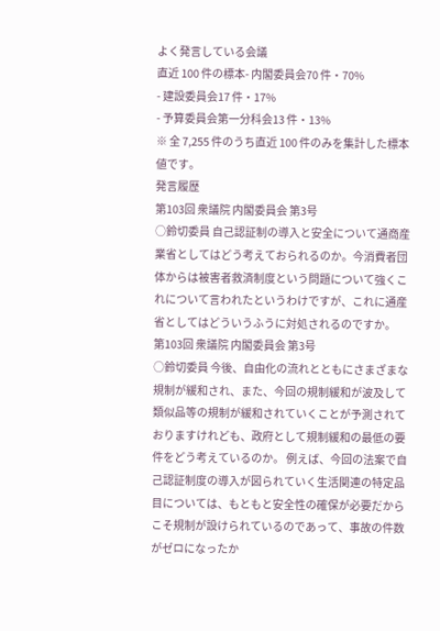よく発言している会議
直近 100 件の標本- 内閣委員会70 件・70%
- 建設委員会17 件・17%
- 予算委員会第一分科会13 件・13%
※ 全 7,255 件のうち直近 100 件のみを集計した標本値です。
発言履歴
第103回 衆議院 内閣委員会 第3号
○鈴切委員 自己認証制の導入と安全について通商産業省としてはどう考えておられるのか。今消費者団体からは被害者救済制度という問題について強くこれについて言われたというわけですが、これに通産省としてはどういうふうに対処されるのですか。
第103回 衆議院 内閣委員会 第3号
○鈴切委員 今後、自由化の流れとともにさまざまな規制が緩和され、また、今回の規制緩和が波及して類似品等の規制が緩和されていくことが予測されておりますけれども、政府として規制緩和の最低の要件をどう考えているのか。 例えば、今回の法案で自己認証制度の導入が図られていく生活関連の特定品目については、もともと安全性の確保が必要だからこそ規制が設けられているのであって、事故の件数がゼロになったか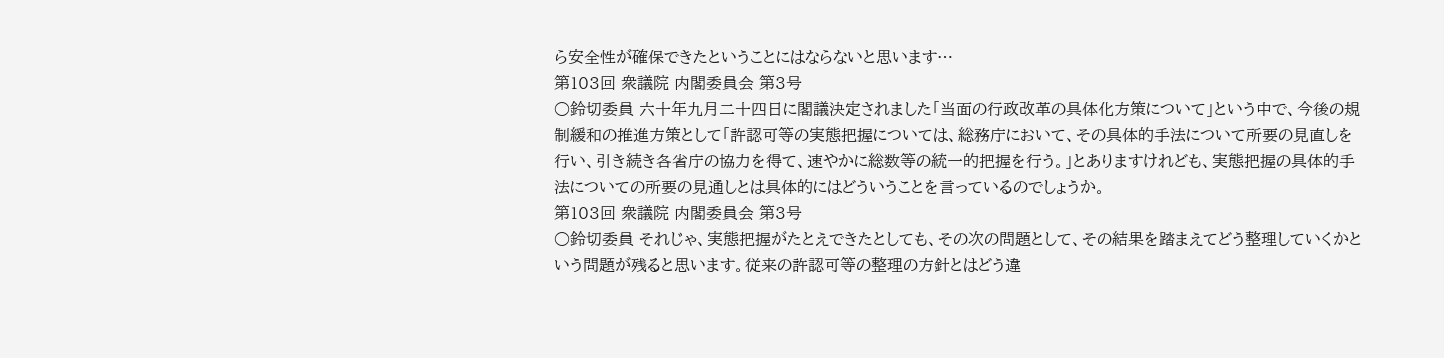ら安全性が確保できたということにはならないと思います…
第103回 衆議院 内閣委員会 第3号
○鈴切委員 六十年九月二十四日に閣議決定されました「当面の行政改革の具体化方策について」という中で、今後の規制緩和の推進方策として「許認可等の実態把握については、総務庁において、その具体的手法について所要の見直しを行い、引き続き各省庁の協力を得て、速やかに総数等の統一的把握を行う。」とありますけれども、実態把握の具体的手法についての所要の見通しとは具体的にはどういうことを言っているのでしょうか。
第103回 衆議院 内閣委員会 第3号
○鈴切委員 それじゃ、実態把握がたとえできたとしても、その次の問題として、その結果を踏まえてどう整理していくかという問題が残ると思います。従来の許認可等の整理の方針とはどう違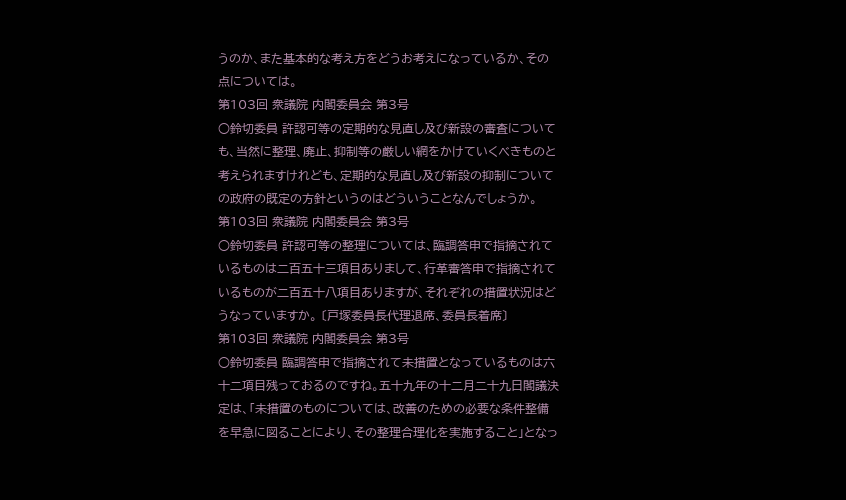うのか、また基本的な考え方をどうお考えになっているか、その点については。
第103回 衆議院 内閣委員会 第3号
○鈴切委員 許認可等の定期的な見直し及び新設の審査についても、当然に整理、廃止、抑制等の厳しい網をかけていくべきものと考えられますけれども、定期的な見直し及び新設の抑制についての政府の既定の方針というのはどういうことなんでしょうか。
第103回 衆議院 内閣委員会 第3号
○鈴切委員 許認可等の整理については、臨調答申で指摘されているものは二百五十三項目ありまして、行革審答申で指摘されているものが二百五十八項目ありますが、それぞれの措置状況はどうなっていますか。 〔戸塚委員長代理退席、委員長着席〕
第103回 衆議院 内閣委員会 第3号
○鈴切委員 臨調答申で指摘されて未措置となっているものは六十二項目残っておるのですね。五十九年の十二月二十九日閣議決定は、「未措置のものについては、改善のための必要な条件整備を早急に図ることにより、その整理合理化を実施すること」となっ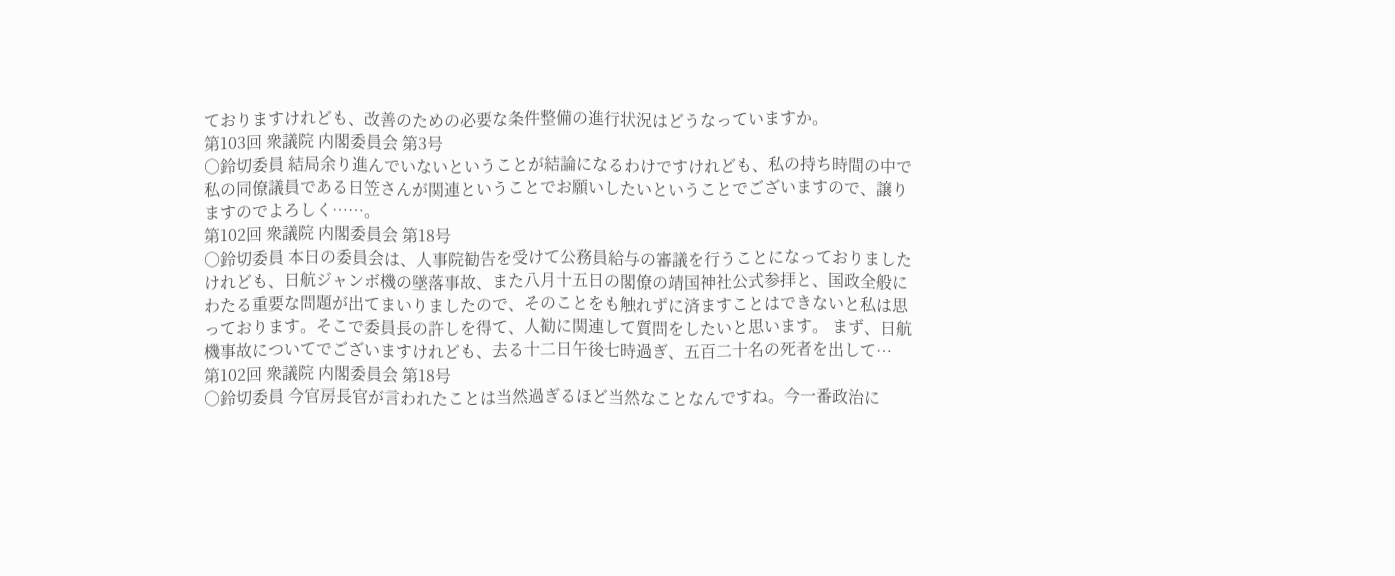ておりますけれども、改善のための必要な条件整備の進行状況はどうなっていますか。
第103回 衆議院 内閣委員会 第3号
○鈴切委員 結局余り進んでいないということが結論になるわけですけれども、私の持ち時間の中で私の同僚議員である日笠さんが関連ということでお願いしたいということでございますので、譲りますのでよろしく……。
第102回 衆議院 内閣委員会 第18号
○鈴切委員 本日の委員会は、人事院勧告を受けて公務員給与の審議を行うことになっておりましたけれども、日航ジャンボ機の墜落事故、また八月十五日の閣僚の靖国神社公式参拝と、国政全般にわたる重要な問題が出てまいりましたので、そのことをも触れずに済ますことはできないと私は思っております。そこで委員長の許しを得て、人勧に関連して質問をしたいと思います。 まず、日航機事故についてでございますけれども、去る十二日午後七時過ぎ、五百二十名の死者を出して…
第102回 衆議院 内閣委員会 第18号
○鈴切委員 今官房長官が言われたことは当然過ぎるほど当然なことなんですね。今一番政治に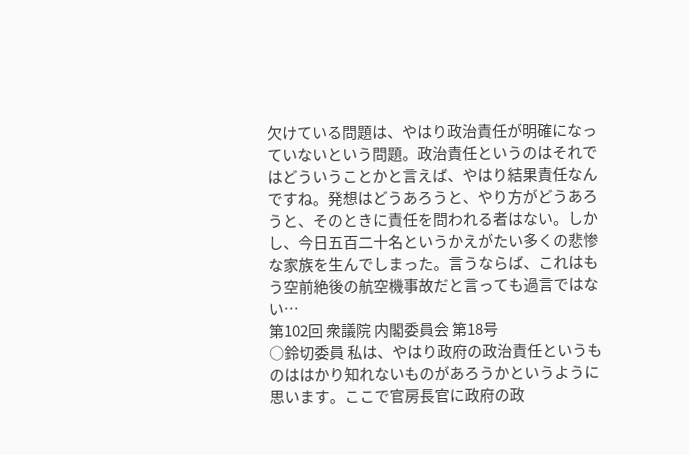欠けている問題は、やはり政治責任が明確になっていないという問題。政治責任というのはそれではどういうことかと言えば、やはり結果責任なんですね。発想はどうあろうと、やり方がどうあろうと、そのときに責任を問われる者はない。しかし、今日五百二十名というかえがたい多くの悲惨な家族を生んでしまった。言うならば、これはもう空前絶後の航空機事故だと言っても過言ではない…
第102回 衆議院 内閣委員会 第18号
○鈴切委員 私は、やはり政府の政治責任というものははかり知れないものがあろうかというように思います。ここで官房長官に政府の政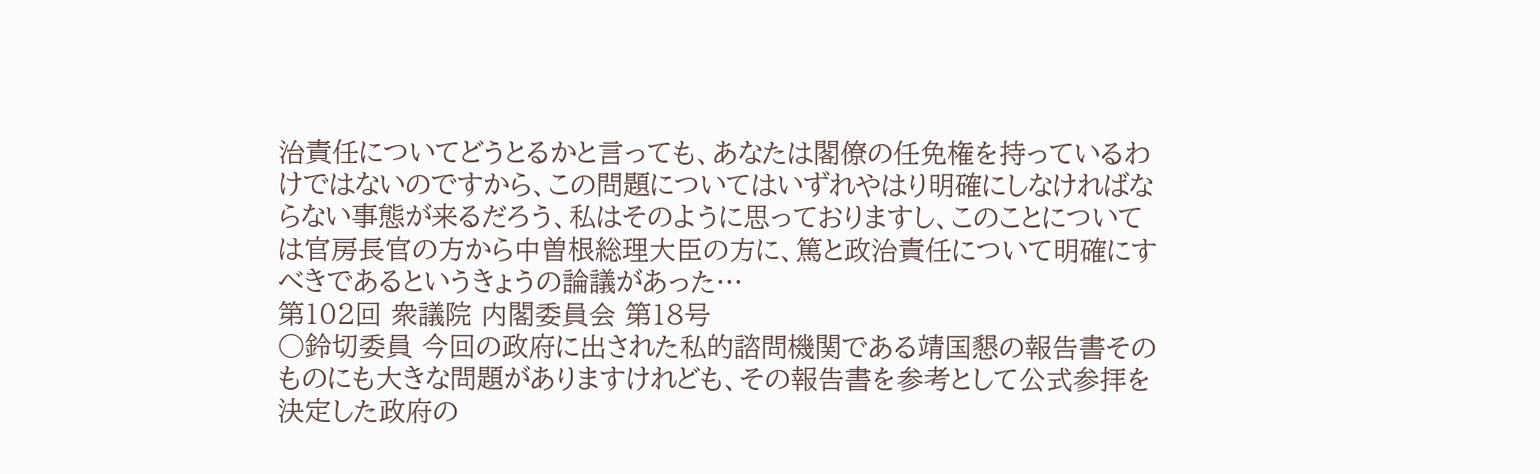治責任についてどうとるかと言っても、あなたは閣僚の任免権を持っているわけではないのですから、この問題についてはいずれやはり明確にしなければならない事態が来るだろう、私はそのように思っておりますし、このことについては官房長官の方から中曽根総理大臣の方に、篤と政治責任について明確にすべきであるというきょうの論議があった…
第102回 衆議院 内閣委員会 第18号
○鈴切委員 今回の政府に出された私的諮問機関である靖国懇の報告書そのものにも大きな問題がありますけれども、その報告書を参考として公式参拝を決定した政府の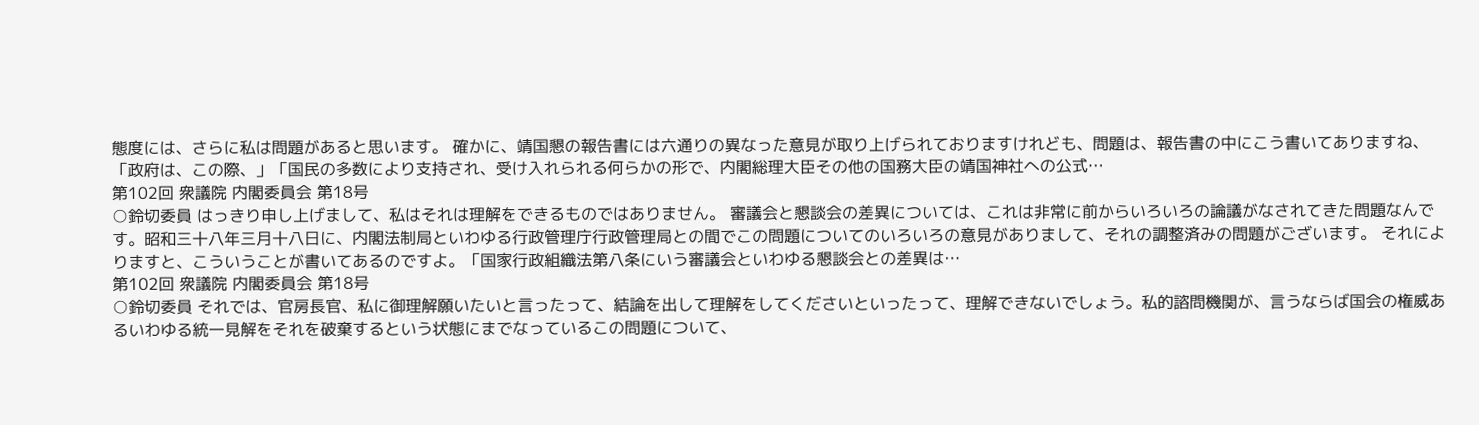態度には、さらに私は問題があると思います。 確かに、靖国懇の報告書には六通りの異なった意見が取り上げられておりますけれども、問題は、報告書の中にこう書いてありますね、「政府は、この際、」「国民の多数により支持され、受け入れられる何らかの形で、内閣総理大臣その他の国務大臣の靖国神社への公式…
第102回 衆議院 内閣委員会 第18号
○鈴切委員 はっきり申し上げまして、私はそれは理解をできるものではありません。 審議会と懇談会の差異については、これは非常に前からいろいろの論議がなされてきた問題なんです。昭和三十八年三月十八日に、内閣法制局といわゆる行政管理庁行政管理局との間でこの問題についてのいろいろの意見がありまして、それの調整済みの問題がございます。 それによりますと、こういうことが書いてあるのですよ。「国家行政組織法第八条にいう審議会といわゆる懇談会との差異は…
第102回 衆議院 内閣委員会 第18号
○鈴切委員 それでは、官房長官、私に御理解願いたいと言ったって、結論を出して理解をしてくださいといったって、理解できないでしょう。私的諮問機関が、言うならば国会の権威あるいわゆる統一見解をそれを破棄するという状態にまでなっているこの問題について、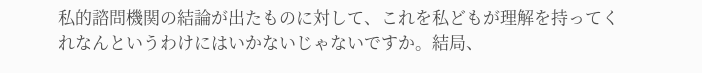私的諮問機関の結論が出たものに対して、これを私どもが理解を持ってくれなんというわけにはいかないじゃないですか。結局、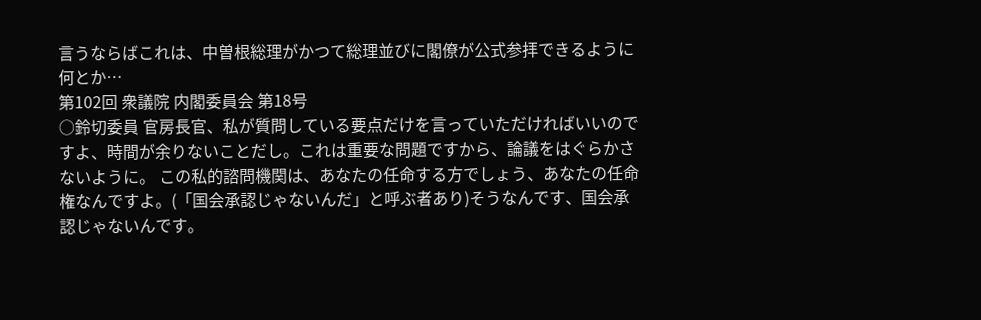言うならばこれは、中曽根総理がかつて総理並びに閣僚が公式参拝できるように何とか…
第102回 衆議院 内閣委員会 第18号
○鈴切委員 官房長官、私が質問している要点だけを言っていただければいいのですよ、時間が余りないことだし。これは重要な問題ですから、論議をはぐらかさないように。 この私的諮問機関は、あなたの任命する方でしょう、あなたの任命権なんですよ。(「国会承認じゃないんだ」と呼ぶ者あり)そうなんです、国会承認じゃないんです。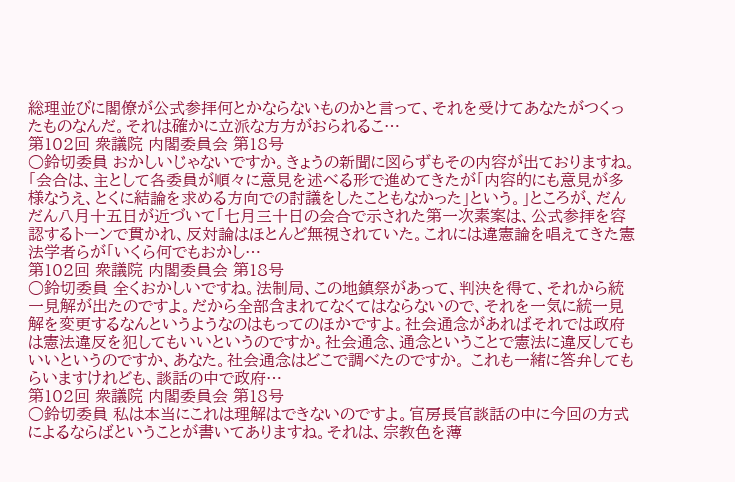総理並びに閣僚が公式参拝何とかならないものかと言って、それを受けてあなたがつくったものなんだ。それは確かに立派な方方がおられるこ…
第102回 衆議院 内閣委員会 第18号
○鈴切委員 おかしいじゃないですか。きょうの新聞に図らずもその内容が出ておりますね。「会合は、主として各委員が順々に意見を述べる形で進めてきたが「内容的にも意見が多様なうえ、とくに結論を求める方向での討議をしたこともなかった」という。」ところが、だんだん八月十五日が近づいて「七月三十日の会合で示された第一次素案は、公式参拝を容認するトーンで貫かれ、反対論はほとんど無視されていた。これには違憲論を唱えてきた憲法学者らが「いくら何でもおかし…
第102回 衆議院 内閣委員会 第18号
○鈴切委員 全くおかしいですね。法制局、この地鎮祭があって、判決を得て、それから統一見解が出たのですよ。だから全部含まれてなくてはならないので、それを一気に統一見解を変更するなんというようなのはもってのほかですよ。社会通念があればそれでは政府は憲法違反を犯してもいいというのですか。社会通念、通念ということで憲法に違反してもいいというのですか、あなた。社会通念はどこで調べたのですか。 これも一緒に答弁してもらいますけれども、談話の中で政府…
第102回 衆議院 内閣委員会 第18号
○鈴切委員 私は本当にこれは理解はできないのですよ。官房長官談話の中に今回の方式によるならばということが書いてありますね。それは、宗教色を薄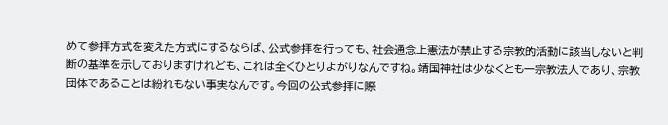めて参拝方式を変えた方式にするならば、公式参拝を行っても、社会通念上憲法が禁止する宗教的活動に該当しないと判断の基準を示しておりますけれども、これは全くひとりよがりなんですね。靖国神社は少なくとも一宗教法人であり、宗教団体であることは紛れもない事実なんです。今回の公式参拝に際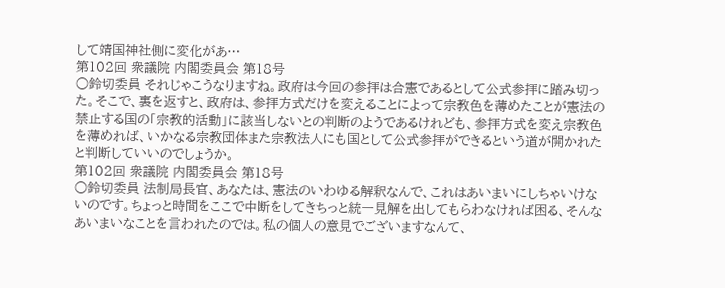して靖国神社側に変化があ…
第102回 衆議院 内閣委員会 第18号
○鈴切委員 それじゃこうなりますね。政府は今回の参拝は合憲であるとして公式参拝に踏み切った。そこで、裏を返すと、政府は、参拝方式だけを変えることによって宗教色を薄めたことが憲法の禁止する国の「宗教的活動」に該当しないとの判断のようであるけれども、参拝方式を変え宗教色を薄めれば、いかなる宗教団体また宗教法人にも国として公式参拝ができるという道が開かれたと判断していいのでしょうか。
第102回 衆議院 内閣委員会 第18号
○鈴切委員 法制局長官、あなたは、憲法のいわゆる解釈なんで、これはあいまいにしちゃいけないのです。ちょっと時間をここで中断をしてきちっと統一見解を出してもらわなければ困る、そんなあいまいなことを言われたのでは。私の個人の意見でございますなんて、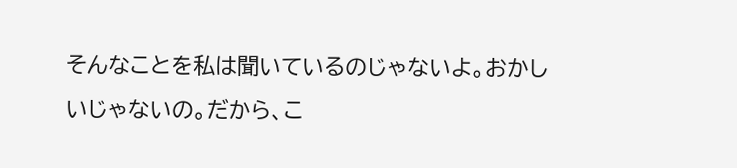そんなことを私は聞いているのじゃないよ。おかしいじゃないの。だから、こ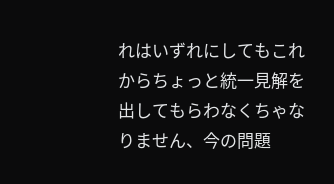れはいずれにしてもこれからちょっと統一見解を出してもらわなくちゃなりません、今の問題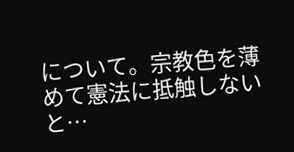について。宗教色を薄めて憲法に抵触しないと…